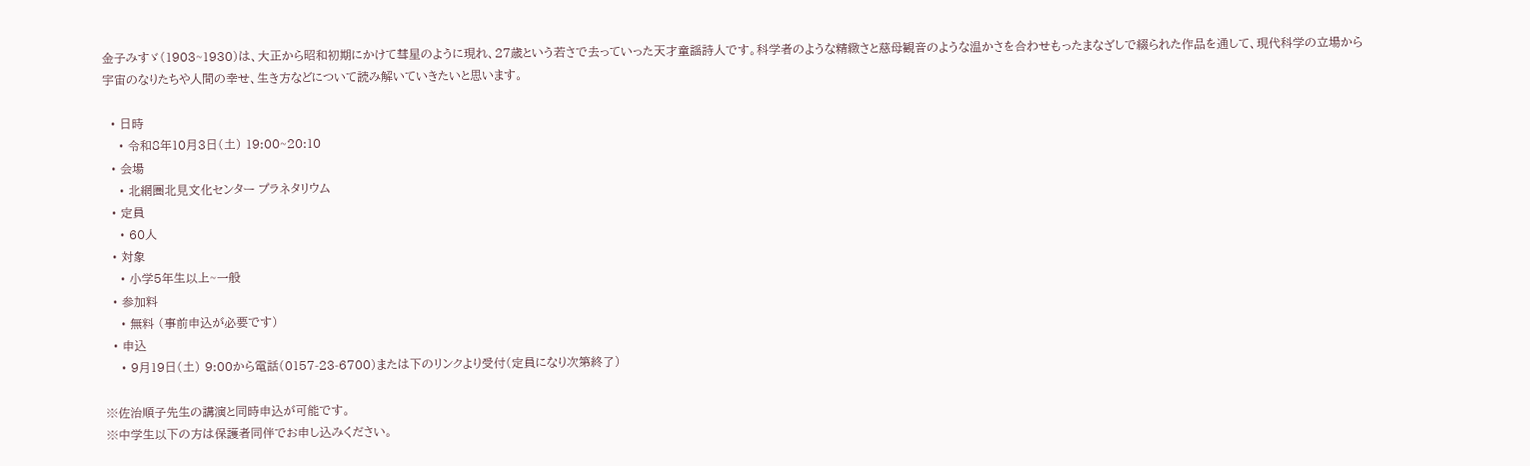金子みすゞ(1903~1930)は、大正から昭和初期にかけて彗星のように現れ、27歳という若さで去っていった天才童謡詩人です。科学者のような精緻さと慈母観音のような温かさを合わせもったまなざしで綴られた作品を通して、現代科学の立場から宇宙のなりたちや人間の幸せ、生き方などについて読み解いていきたいと思います。

  • 日時
    • 令和8年10月3日(土) 19:00~20:10
  • 会場
    • 北網圏北見文化センター プラネタリウム
  • 定員
    • 60人
  • 対象
    • 小学5年生以上~一般
  • 参加料
    • 無料 (事前申込が必要です)
  • 申込
    • 9月19日(土) 9:00から電話(0157-23-6700)または下のリンクより受付(定員になり次第終了)

※佐治順子先生の講演と同時申込が可能です。
※中学生以下の方は保護者同伴でお申し込みください。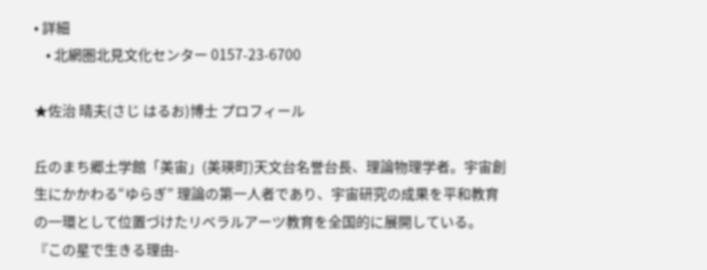• 詳細
    • 北網圏北見文化センター 0157-23-6700

★佐治 晴夫(さじ はるお)博士 プロフィール

丘のまち郷土学館「美宙」(美瑛町)天文台名誉台長、理論物理学者。宇宙創生にかかわる“ゆらぎ” 理論の第一人者であり、宇宙研究の成果を平和教育の一環として位置づけたリベラルアーツ教育を全国的に展開している。 『この星で生きる理由-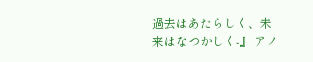過去はあたらしく、未来はなつかしく-』 アノ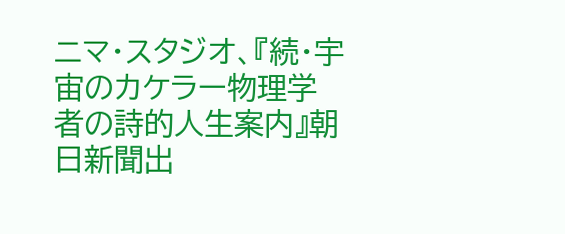ニマ・スタジオ、『続・宇宙のカケラー物理学者の詩的人生案内』朝日新聞出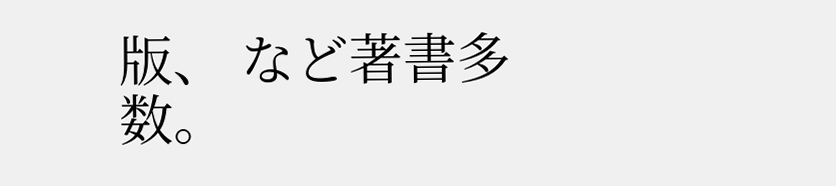版、 など著書多数。